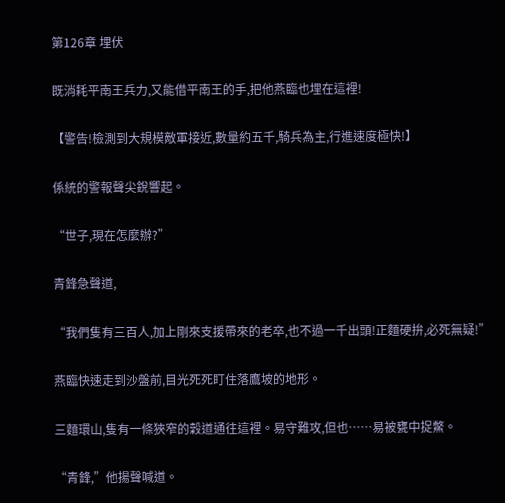第126章 埋伏

既消耗平南王兵力,又能借平南王的手,把他燕臨也埋在這裡!

【警告!檢測到大規模敵軍接近,數量約五千,騎兵為主,行進速度極快!】

係統的警報聲尖銳響起。

“世子,現在怎麼辦?”

青鋒急聲道,

“我們隻有三百人,加上剛來支援帶來的老卒,也不過一千出頭!正麵硬拚,必死無疑!”

燕臨快速走到沙盤前,目光死死盯住落鷹坡的地形。

三麵環山,隻有一條狹窄的穀道通往這裡。易守難攻,但也……易被甕中捉鱉。

“青鋒,”他揚聲喊道。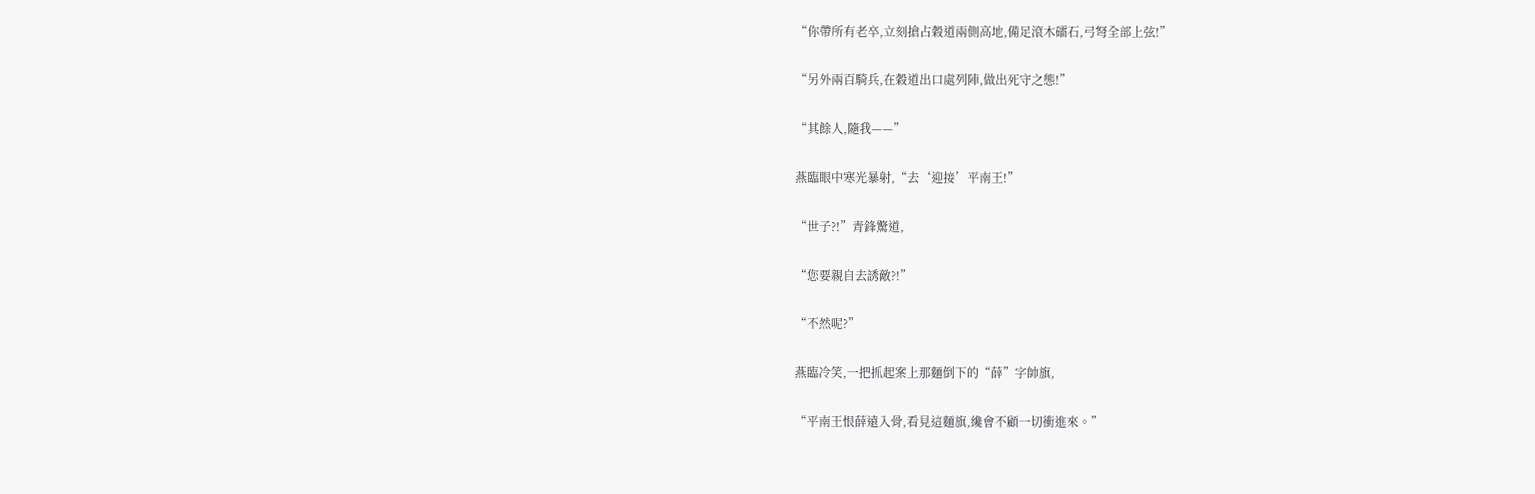“你帶所有老卒,立刻搶占穀道兩側高地,備足滾木礌石,弓弩全部上弦!”

“另外兩百騎兵,在穀道出口處列陣,做出死守之態!”

“其餘人,隨我——”

燕臨眼中寒光暴射,“去‘迎接’平南王!”

“世子?!”青鋒驚道,

“您要親自去誘敵?!”

“不然呢?”

燕臨冷笑,一把抓起案上那麵倒下的“薛”字帥旗,

“平南王恨薛遠入骨,看見這麵旗,纔會不顧一切衝進來。”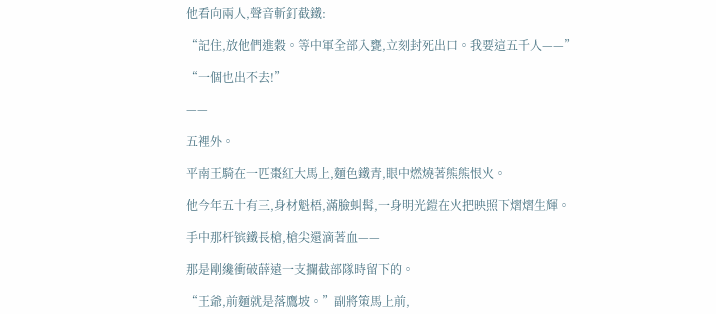他看向兩人,聲音斬釘截鐵:

“記住,放他們進穀。等中軍全部入甕,立刻封死出口。我要這五千人——”

“一個也出不去!”

——

五裡外。

平南王騎在一匹棗紅大馬上,麵色鐵青,眼中燃燒著熊熊恨火。

他今年五十有三,身材魁梧,滿臉虯髯,一身明光鎧在火把映照下熠熠生輝。

手中那杆镔鐵長槍,槍尖還滴著血——

那是剛纔衝破薛遠一支攔截部隊時留下的。

“王爺,前麵就是落鷹坡。”副將策馬上前,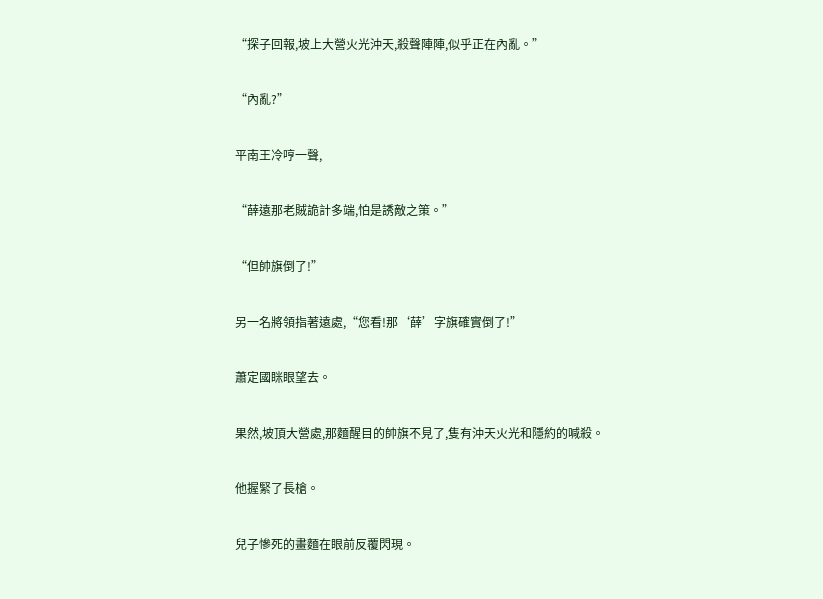“探子回報,坡上大營火光沖天,殺聲陣陣,似乎正在內亂。”

“內亂?”

平南王冷哼一聲,

“薛遠那老賊詭計多端,怕是誘敵之策。”

“但帥旗倒了!”

另一名將領指著遠處,“您看!那‘薛’字旗確實倒了!”

蕭定國眯眼望去。

果然,坡頂大營處,那麵醒目的帥旗不見了,隻有沖天火光和隱約的喊殺。

他握緊了長槍。

兒子慘死的畫麵在眼前反覆閃現。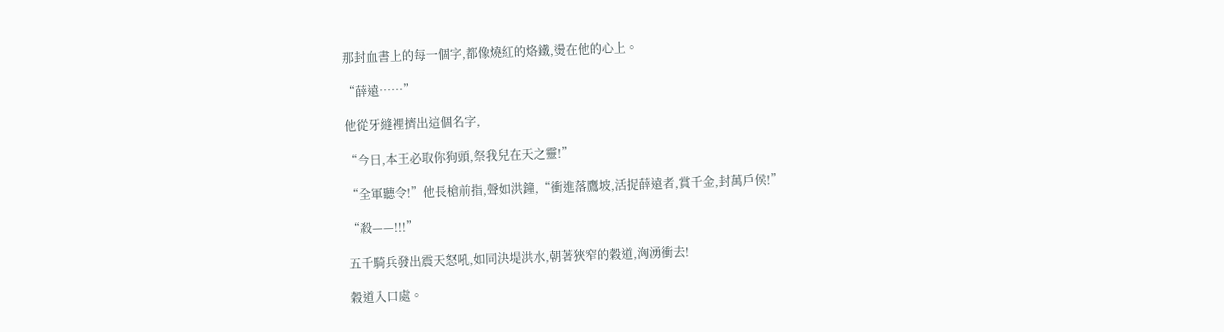那封血書上的每一個字,都像燒紅的烙鐵,燙在他的心上。

“薛遠……”

他從牙縫裡擠出這個名字,

“今日,本王必取你狗頭,祭我兒在天之靈!”

“全軍聽令!”他長槍前指,聲如洪鐘,“衝進落鷹坡,活捉薛遠者,賞千金,封萬戶侯!”

“殺——!!!”

五千騎兵發出震天怒吼,如同決堤洪水,朝著狹窄的穀道,洶湧衝去!

穀道入口處。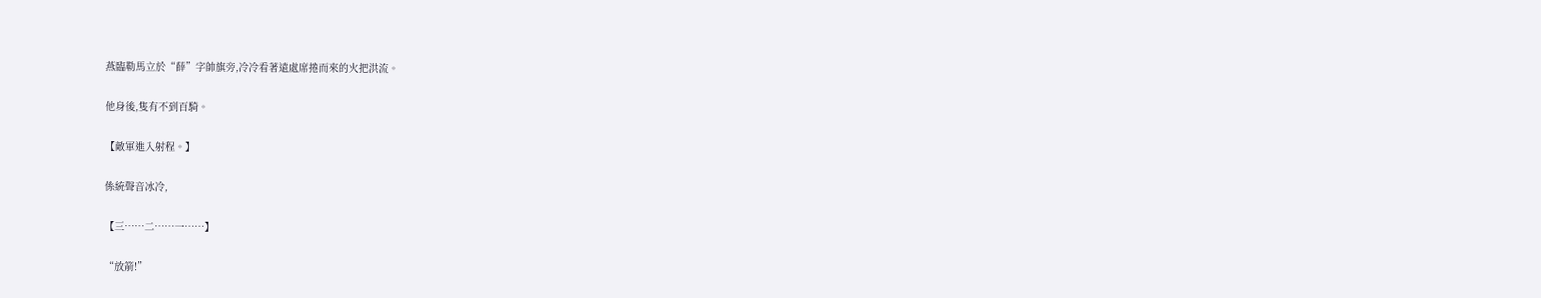燕臨勒馬立於“薛”字帥旗旁,冷冷看著遠處席捲而來的火把洪流。

他身後,隻有不到百騎。

【敵軍進入射程。】

係統聲音冰冷,

【三……二……一……】

“放箭!”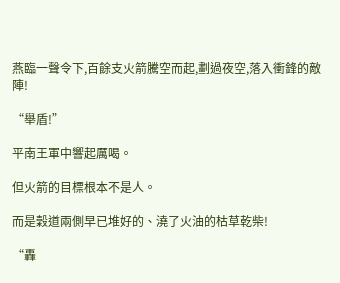燕臨一聲令下,百餘支火箭騰空而起,劃過夜空,落入衝鋒的敵陣!

“舉盾!”

平南王軍中響起厲喝。

但火箭的目標根本不是人。

而是穀道兩側早已堆好的、澆了火油的枯草乾柴!

“轟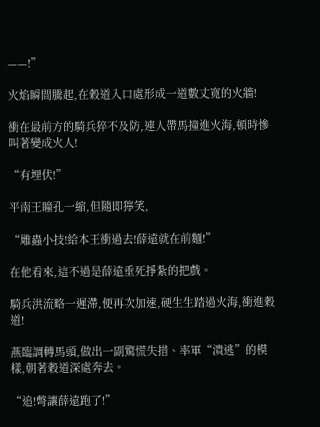——!”

火焰瞬間騰起,在穀道入口處形成一道數丈寬的火牆!

衝在最前方的騎兵猝不及防,連人帶馬撞進火海,頓時慘叫著變成火人!

“有埋伏!”

平南王瞳孔一縮,但隨即獰笑,

“雕蟲小技!給本王衝過去!薛遠就在前麵!”

在他看來,這不過是薛遠垂死掙紮的把戲。

騎兵洪流略一遲滯,便再次加速,硬生生踏過火海,衝進穀道!

燕臨調轉馬頭,做出一副驚慌失措、率軍“潰逃”的模樣,朝著穀道深處奔去。

“追!彆讓薛遠跑了!”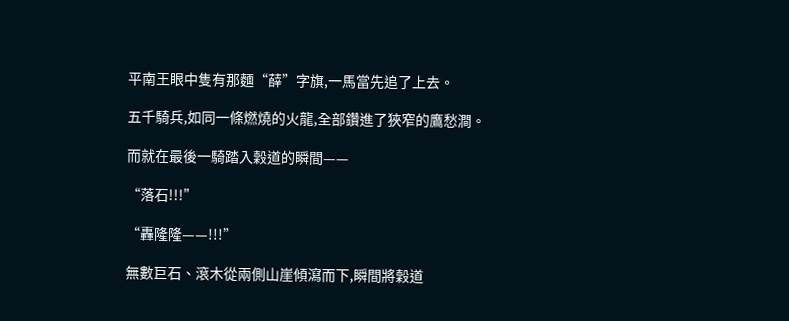平南王眼中隻有那麵“薛”字旗,一馬當先追了上去。

五千騎兵,如同一條燃燒的火龍,全部鑽進了狹窄的鷹愁澗。

而就在最後一騎踏入穀道的瞬間——

“落石!!!”

“轟隆隆——!!!”

無數巨石、滾木從兩側山崖傾瀉而下,瞬間將穀道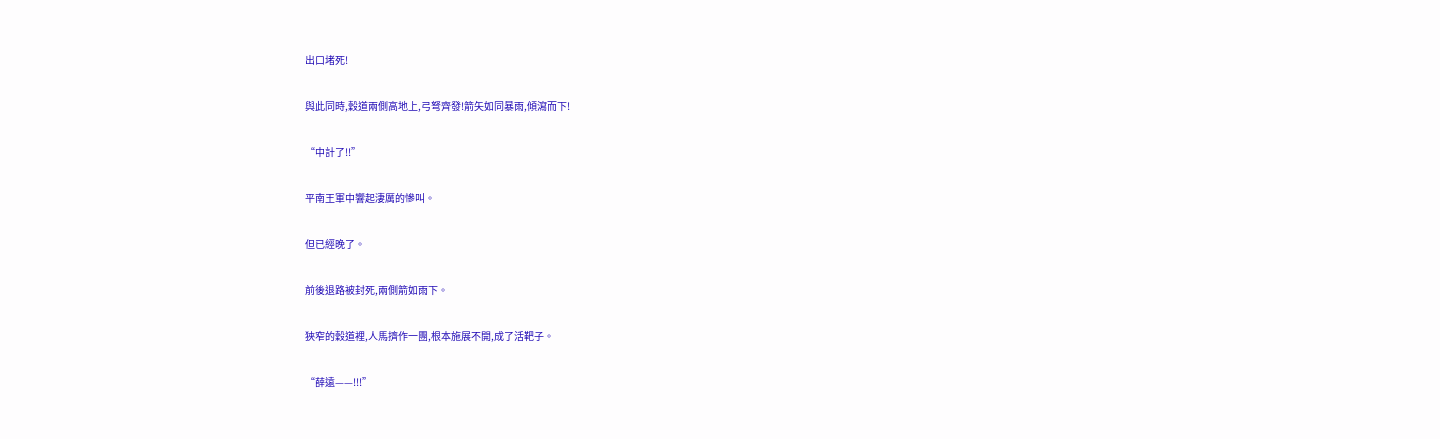出口堵死!

與此同時,穀道兩側高地上,弓弩齊發!箭矢如同暴雨,傾瀉而下!

“中計了!!”

平南王軍中響起淒厲的慘叫。

但已經晚了。

前後退路被封死,兩側箭如雨下。

狹窄的穀道裡,人馬擠作一團,根本施展不開,成了活靶子。

“薛遠——!!!”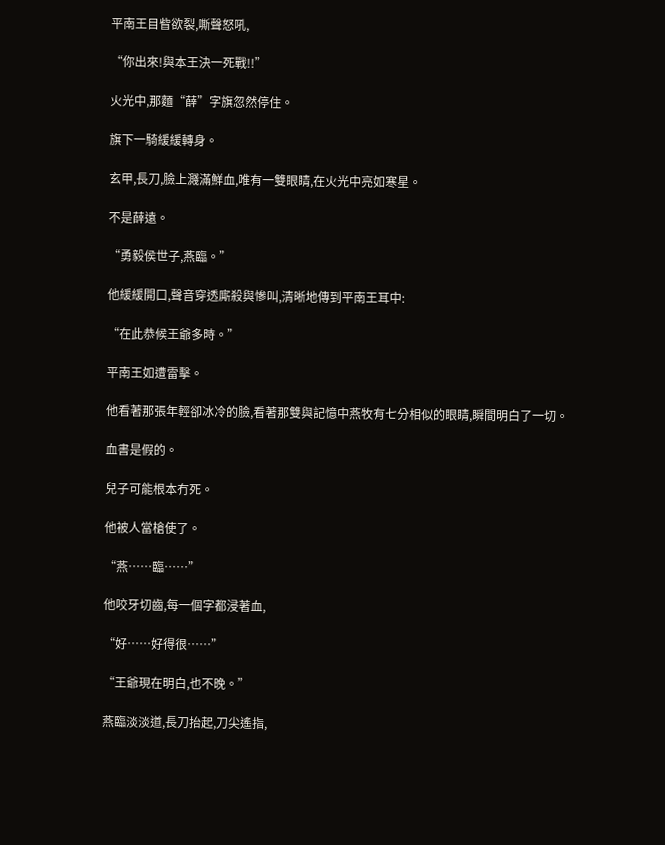平南王目眥欲裂,嘶聲怒吼,

“你出來!與本王決一死戰!!”

火光中,那麵“薛”字旗忽然停住。

旗下一騎緩緩轉身。

玄甲,長刀,臉上濺滿鮮血,唯有一雙眼睛,在火光中亮如寒星。

不是薛遠。

“勇毅侯世子,燕臨。”

他緩緩開口,聲音穿透廝殺與慘叫,清晰地傳到平南王耳中:

“在此恭候王爺多時。”

平南王如遭雷擊。

他看著那張年輕卻冰冷的臉,看著那雙與記憶中燕牧有七分相似的眼睛,瞬間明白了一切。

血書是假的。

兒子可能根本冇死。

他被人當槍使了。

“燕……臨……”

他咬牙切齒,每一個字都浸著血,

“好……好得很……”

“王爺現在明白,也不晚。”

燕臨淡淡道,長刀抬起,刀尖遙指,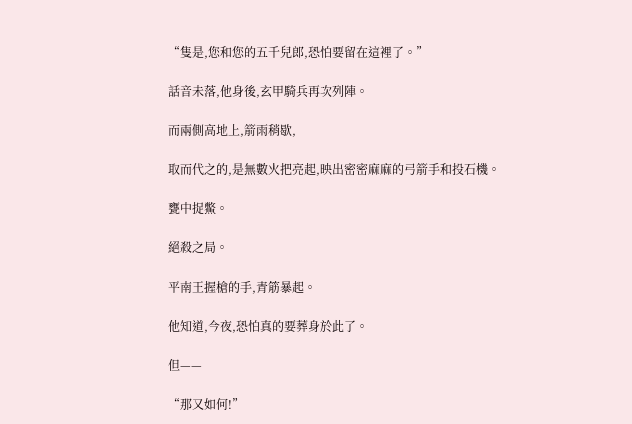“隻是,您和您的五千兒郎,恐怕要留在這裡了。”

話音未落,他身後,玄甲騎兵再次列陣。

而兩側高地上,箭雨稍歇,

取而代之的,是無數火把亮起,映出密密麻麻的弓箭手和投石機。

甕中捉鱉。

絕殺之局。

平南王握槍的手,青筋暴起。

他知道,今夜,恐怕真的要葬身於此了。

但——

“那又如何!”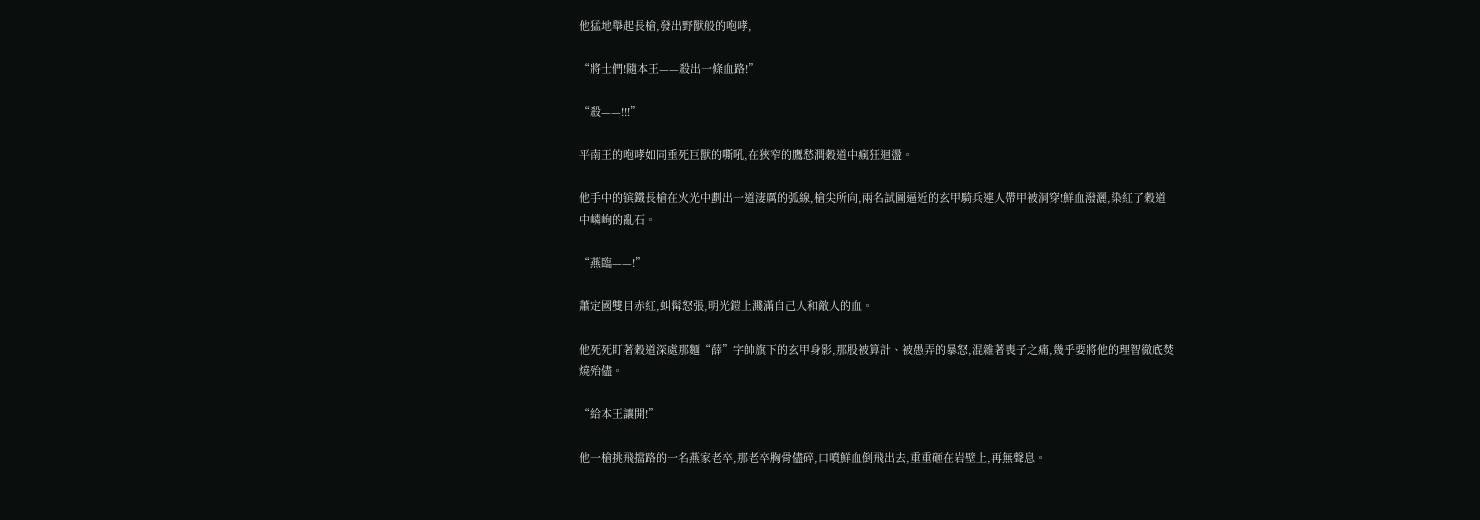他猛地舉起長槍,發出野獸般的咆哮,

“將士們!隨本王——殺出一條血路!”

“殺——!!!”

平南王的咆哮如同垂死巨獸的嘶吼,在狹窄的鷹愁澗穀道中瘋狂迴盪。

他手中的镔鐵長槍在火光中劃出一道淒厲的弧線,槍尖所向,兩名試圖逼近的玄甲騎兵連人帶甲被洞穿!鮮血潑灑,染紅了穀道中嶙峋的亂石。

“燕臨——!”

蕭定國雙目赤紅,虯髯怒張,明光鎧上濺滿自己人和敵人的血。

他死死盯著穀道深處那麵“薛”字帥旗下的玄甲身影,那股被算計、被愚弄的暴怒,混雜著喪子之痛,幾乎要將他的理智徹底焚燒殆儘。

“給本王讓開!”

他一槍挑飛擋路的一名燕家老卒,那老卒胸骨儘碎,口噴鮮血倒飛出去,重重砸在岩壁上,再無聲息。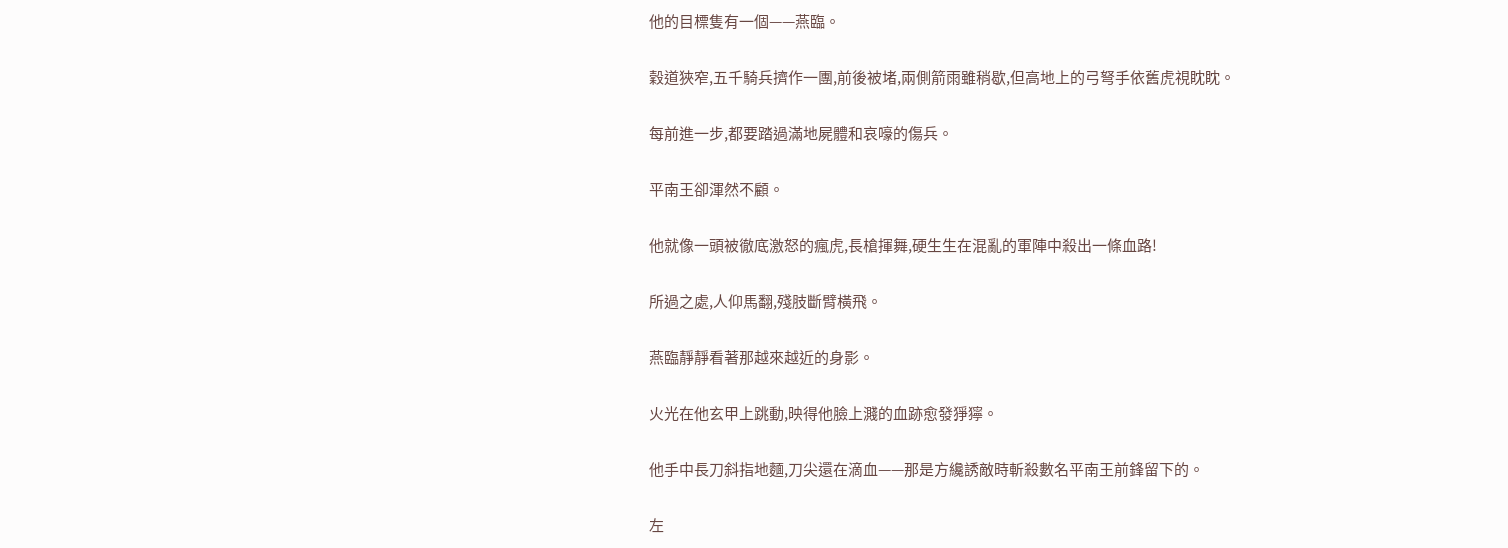他的目標隻有一個——燕臨。

穀道狹窄,五千騎兵擠作一團,前後被堵,兩側箭雨雖稍歇,但高地上的弓弩手依舊虎視眈眈。

每前進一步,都要踏過滿地屍體和哀嚎的傷兵。

平南王卻渾然不顧。

他就像一頭被徹底激怒的瘋虎,長槍揮舞,硬生生在混亂的軍陣中殺出一條血路!

所過之處,人仰馬翻,殘肢斷臂橫飛。

燕臨靜靜看著那越來越近的身影。

火光在他玄甲上跳動,映得他臉上濺的血跡愈發猙獰。

他手中長刀斜指地麵,刀尖還在滴血——那是方纔誘敵時斬殺數名平南王前鋒留下的。

左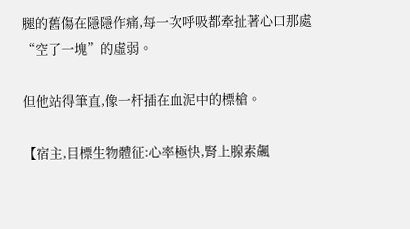腿的舊傷在隱隱作痛,每一次呼吸都牽扯著心口那處“空了一塊”的虛弱。

但他站得筆直,像一杆插在血泥中的標槍。

【宿主,目標生物體征:心率極快,腎上腺素飆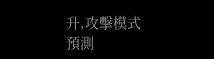升,攻擊模式預測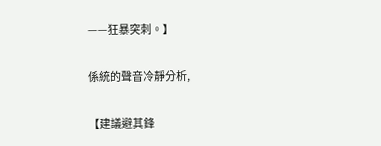——狂暴突刺。】

係統的聲音冷靜分析,

【建議避其鋒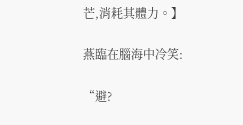芒,消耗其體力。】

燕臨在腦海中冷笑:

“避?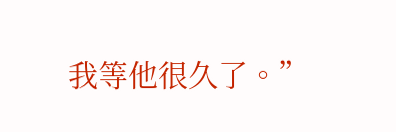我等他很久了。”